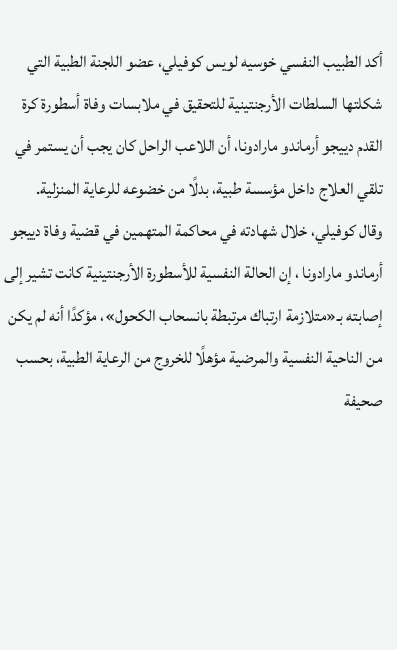أكد الطبيب النفسي خوسيه لويس كوفيلي، عضو اللجنة الطبية التي شكلتها السلطات الأرجنتينية للتحقيق في ملابسات وفاة أسطورة كرة القدم دييجو أرماندو مارادونا، أن اللاعب الراحل كان يجب أن يستمر في تلقي العلاج داخل مؤسسة طبية، بدلًا من خضوعه للرعاية المنزلية.
وقال كوفيلي، خلال شهادته في محاكمة المتهمين في قضية وفاة دييجو أرماندو مارادونا ، إن الحالة النفسية للأسطورة الأرجنتينية كانت تشير إلى إصابته بـ«متلازمة ارتباك مرتبطة بانسحاب الكحول»، مؤكدًا أنه لم يكن من الناحية النفسية والمرضية مؤهلًا للخروج من الرعاية الطبية، بحسب صحيفة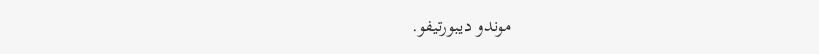موندو ديبورتيفو.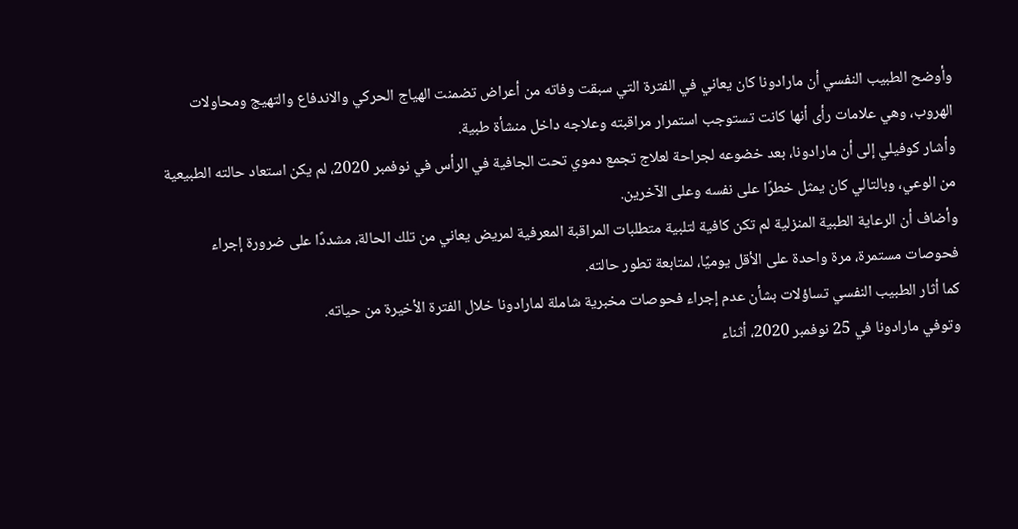وأوضح الطبيب النفسي أن مارادونا كان يعاني في الفترة التي سبقت وفاته من أعراض تضمنت الهياج الحركي والاندفاع والتهيج ومحاولات الهروب، وهي علامات رأى أنها كانت تستوجب استمرار مراقبته وعلاجه داخل منشأة طبية.
وأشار كوفيلي إلى أن مارادونا، بعد خضوعه لجراحة لعلاج تجمع دموي تحت الجافية في الرأس في نوفمبر 2020، لم يكن استعاد حالته الطبيعية من الوعي، وبالتالي كان يمثل خطرًا على نفسه وعلى الآخرين.
وأضاف أن الرعاية الطبية المنزلية لم تكن كافية لتلبية متطلبات المراقبة المعرفية لمريض يعاني من تلك الحالة، مشددًا على ضرورة إجراء فحوصات مستمرة، مرة واحدة على الأقل يوميًا، لمتابعة تطور حالته.
كما أثار الطبيب النفسي تساؤلات بشأن عدم إجراء فحوصات مخبرية شاملة لمارادونا خلال الفترة الأخيرة من حياته.
وتوفي مارادونا في 25 نوفمبر 2020، أثناء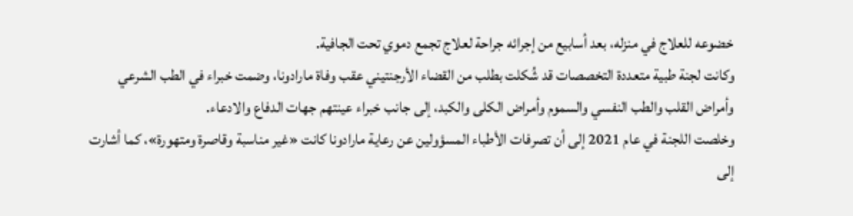خضوعه للعلاج في منزله، بعد أسابيع من إجرائه جراحة لعلاج تجمع دموي تحت الجافية.
وكانت لجنة طبية متعددة التخصصات قد شُكلت بطلب من القضاء الأرجنتيني عقب وفاة مارادونا، وضمت خبراء في الطب الشرعي وأمراض القلب والطب النفسي والسموم وأمراض الكلى والكبد، إلى جانب خبراء عينتهم جهات الدفاع والادعاء.
وخلصت اللجنة في عام 2021 إلى أن تصرفات الأطباء المسؤولين عن رعاية مارادونا كانت «غير مناسبة وقاصرة ومتهورة»، كما أشارت إلى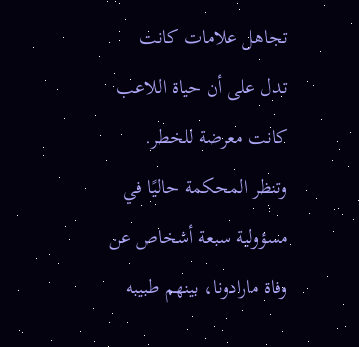تجاهل علامات كانت تدل على أن حياة اللاعب كانت معرضة للخطر.
وتنظر المحكمة حاليًا في مسؤولية سبعة أشخاص عن وفاة مارادونا، بينهم طبيبه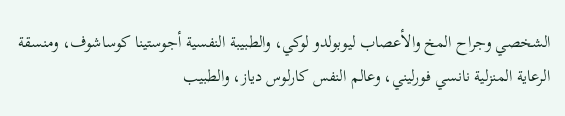الشخصي وجراح المخ والأعصاب ليوبولدو لوكي، والطبيبة النفسية أجوستينا كوساشوف، ومنسقة الرعاية المنزلية نانسي فورليني، وعالم النفس كارلوس دياز، والطبيب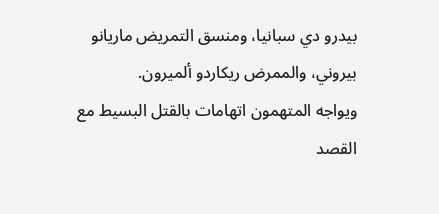بيدرو دي سبانيا، ومنسق التمريض ماريانو بيروني، والممرض ريكاردو ألميرون.
ويواجه المتهمون اتهامات بالقتل البسيط مع القصد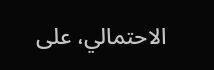الاحتمالي، على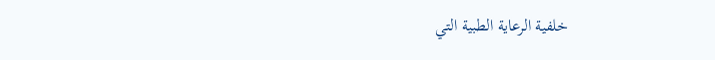خلفية الرعاية الطبية التي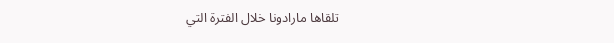تلقاها مارادونا خلال الفترة التي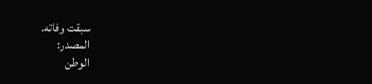سبقت وفاته.
المصدر:
الوطن